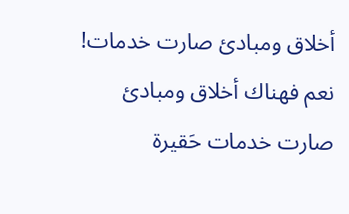أخلاق ومبادئ صارت خدمات!
نعم فهناك أخلاق ومبادئ صارت خدمات حَقيرة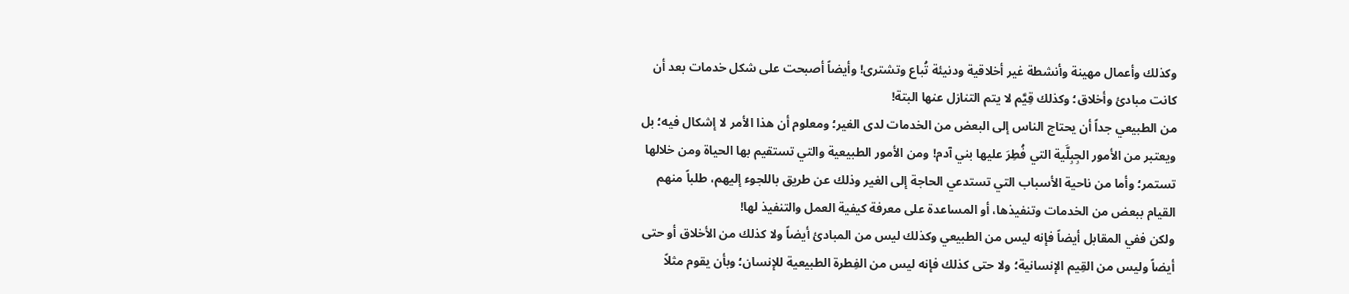وكذلك وأعمال مهينة وأنشطة غير أخلاقية ودنيئة تُباع وتشترى! وأيضاً أصبحت على شكل خدمات بعد أن كانت مبادئ وأخلاق؛ وكذلك قِيَّم لا يتم التنازل عنها البتة!
من الطبيعي جداً أن يحتاج الناس إلى البعض من الخدمات لدى الغير؛ ومعلوم أن هذا الأمر لا إشكال فيه؛ بل ويعتبر من الأمور الجِبِلَّية التي فُطِرَ عليها بني آدم! ومن الأمور الطبيعية والتي تستقيم بها الحياة ومن خلالها تستمر؛ وأما من ناحية الأسباب التي تستدعي الحاجة إلى الغير وذلك عن طريق باللجوء إليهم، طلباً منهم القيام ببعض من الخدمات وتنفيذها، أو المساعدة على معرفة كيفية العمل والتنفيذ لها!
ولكن ففي المقابل أيضاً فإنه ليس من الطبيعي وكذلك ليس من المبادئ أيضاً ولا كذلك من الأخلاق أو حتى أيضاً وليس من القِيم الإنسانية؛ ولا حتى كذلك فإنه ليس من الفِطرة الطبيعية للإنسان؛ وبأن يقوم مثلاً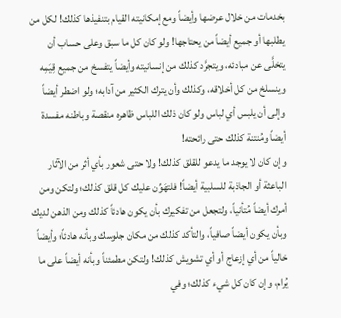بخدمات من خلال عرضها وأيضاً ومع إمكانيته القيام بتنفيذها كذلك! لكل من يطلبها أو جميع أيضاً من يحتاجها! ولو كان كل ما سبق وعلى حساب أن يتخلَّى عن مبادئه، ويتجرَّد كذلك من إنسانيته وأيضاً يتفسخ من جميع قِيَمِه وينسلخ من كل أخلاقه، وكذلك وأن يترك الكثير من آدابه؛ ولو اضطر أيضاً وإلى أن يلبس أي لباس ولو كان ذلك اللباس ظاهره منقصة وباطنه مفسدة أيضاً ومُنتنة كذلك حتى رائحته!
وإن كان لا يوجد ما يدعو للقلق كذلك! ولا حتى شعور بأي أثر من الآثار الباعثة أو الجاذبة للسلبية أيضاً! فلتهَوِّن عليك كل قلق كذلك؛ ولتكن ومن أمرك أيضاً مُتأنياً، ولتجعل من تفكيرك بأن يكون هادئاً كذلك ومن الذهن لديك وبأن يكون أيضاً صافياً، والتأكد كذلك من مكان جلوسك وبأنه هادئاً؛ وأيضاً خالياً من أي إزعاج أو أي تشويش كذلك! ولتكن مطمئناً وبأنه أيضاً على ما يُرام، وإن كان كل شيء كذلك؛ وفي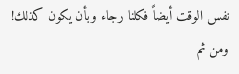نفس الوقت أيضاً فكلنا رجاء وبأن يكون كذلك! ومن ثم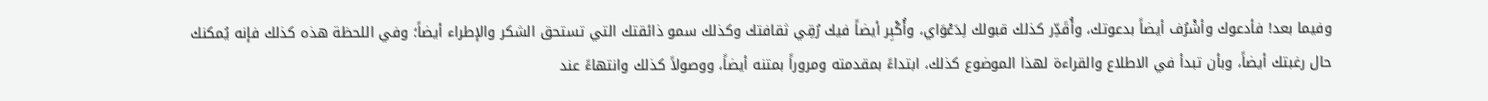وفيما بعد! فأدعوك وأشْرُف أيضاً بدعوتك، وأُقَدِّر كذلك قبولك لِدَعْوَاي، وأُكْبِر أيضاً فيك رُقِي ثقافتك وكذلك سمو ذائقتك التي تستحق الشكر والإطراء أيضاً؛ وفي اللحظة هذه كذلك فإنه يُمكنك حال رغبتك أيضاً، وبأن تبدأ في الاطلاع والقراءة لهذا الموضوع كذلك، ابتداءً بمقدمته ومروراً بمتنه أيضاً، ووصولاً كذلك وانتهاءً عند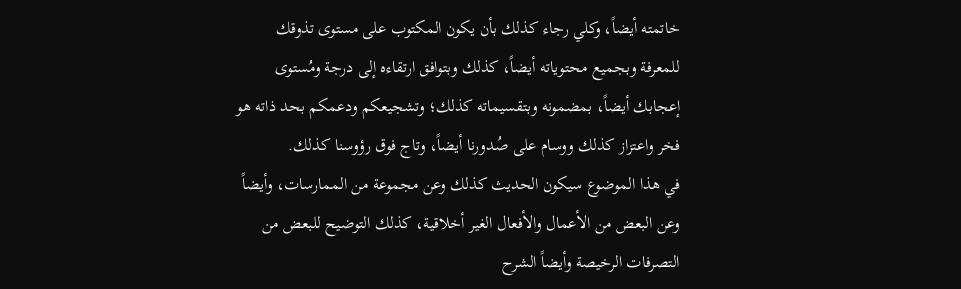خاتمته أيضاً، وكلي رجاء كذلك بأن يكون المكتوب على مستوى تذوقك للمعرفة وبجميع محتوياته أيضاً، كذلك وبتوافق ارتقاءه إلى درجة ومُستوى إعجابك أيضاً، بمضمونه وبتقسيماته كذلك؛ وتشجيعكم ودعمكم بحد ذاته هو فخر واعتزاز كذلك ووسام على صُدورنا أيضاً، وتاج فوق رؤوسنا كذلك.
في هذا الموضوع سيكون الحديث كذلك وعن مجموعة من الممارسات، وأيضاً وعن البعض من الأعمال والأفعال الغير أخلاقية، كذلك التوضيح للبعض من التصرفات الرخيصة وأيضاً الشرح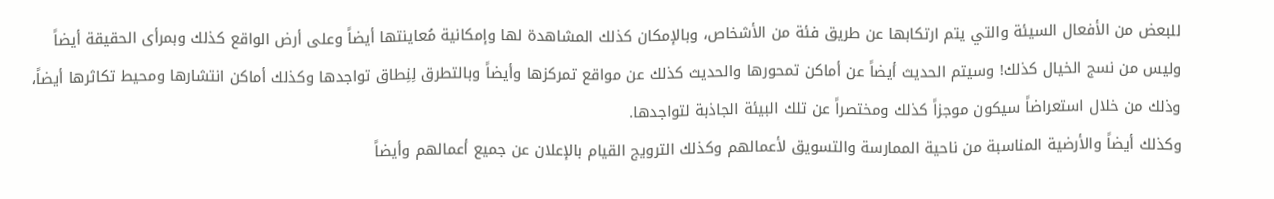للبعض من الأفعال السيئة والتي يتم ارتكابها عن طريق فئة من الأشخاص، وبالإمكان كذلك المشاهدة لها وإمكانية مُعاينتها أيضاً وعلى أرض الواقع كذلك وبمرأى الحقيقة أيضاً وليس من نسج الخيال كذلك! وسيتم الحديث أيضاً عن أماكن تمحورها والحديث كذلك عن مواقع تمركزها وأيضاً وبالتطرق لِنِطاق تواجدها وكذلك أماكن انتشارها ومحيط تكاثرها أيضاً، وذلك من خلال استعراضاً سيكون موجزاً كذلك ومختصراً عن تلك البيئة الجاذبة لتواجدها.
وكذلك أيضاً والأرضية المناسبة من ناحية الممارسة والتسويق لأعمالهم وكذلك الترويج القيام بالإعلان عن جميع أعمالهم وأيضاً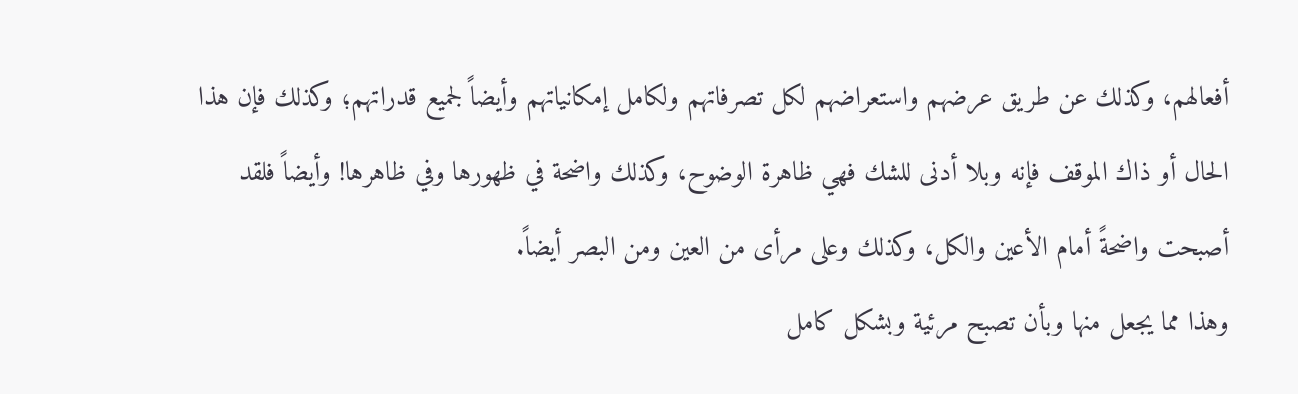أفعالهم، وكذلك عن طريق عرضهم واستعراضهم لكل تصرفاتهم ولكامل إمكانياتهم وأيضاً لجميع قدراتهم؛ وكذلك فإن هذا الحال أو ذاك الموقف فإنه وبلا أدنى للشك فهي ظاهرة الوضوح، وكذلك واضحة في ظهورها وفي ظاهرها! وأيضاً فلقد أصبحت واضحةً أمام الأعين والكل، وكذلك وعلى مرأى من العين ومن البصر أيضاً.
وهذا مما يجعل منها وبأن تصبح مرئية وبشكل كامل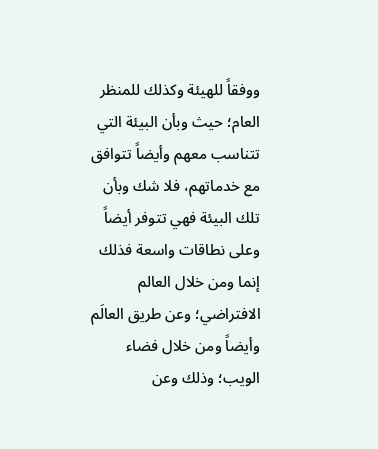ووفقاً للهيئة وكذلك للمنظر العام؛ حيث وبأن البيئة التي تتناسب معهم وأيضاً تتوافق مع خدماتهم، فلا شك وبأن تلك البيئة فهي تتوفر أيضاً وعلى نطاقات واسعة فذلك إنما ومن خلال العالم الافتراضي؛ وعن طريق العالَم وأيضاً ومن خلال فضاء الويب؛ وذلك وعن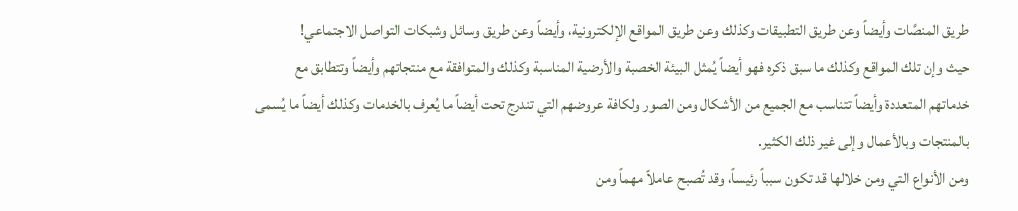طريق المنصَّات وأيضاً وعن طريق التطبيقات وكذلك وعن طريق المواقع الإلكترونية، وأيضاً وعن طريق وسائل وشبكات التواصل الاجتماعي!
حيث وإن تلك المواقع وكذلك ما سبق ذكره فهو أيضاً يُمثل البيئة الخصبة والأرضية المناسبة وكذلك والمتوافقة مع منتجاتهم وأيضاً وتتطابق مع خدماتهم المتعددة وأيضاً تتناسب مع الجميع من الأشكال ومن الصور ولكافة عروضهم التي تندرج تحت أيضاً ما يُعرف بالخدمات وكذلك أيضاً ما يُسمى بالمنتجات وبالأعمال وإلى غير ذلك الكثير.
ومن الأنواع التي ومن خلالها قد تكون سبباً رئيساً، وقد تُصبح عاملاً مهماً ومن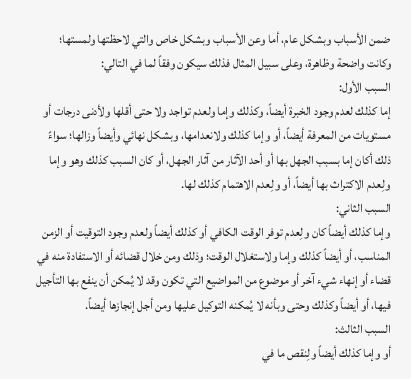ضمن الأسباب وبشكل عام، أما وعن الأسباب وبشكل خاص والتي لاحظتها ولمستها؛ وكانت واضحة وظاهرة، وعلى سبيل المثال فذلك سيكون وفقاً لما في التالي:
السبب الأول:
إما كذلك لعدم وجود الخبرة أيضاً، وكذلك وإما ولعدم تواجد ولا حتى أقلها ولأدنى درجات أو مستويات من المعرفة أيضاً، أو وإما كذلك ولانعدامها، وبشكل نهائي وأيضاً وزالها؛ سواءً ذلك أكان إما بسبب الجهل بها أو أحد الآثار من آثار الجهل، أو كان السبب كذلك وهو وإما ولِعدم الاكتراث بها أيضاً، أو ولِعدم الاهتمام كذلك لها.
السبب الثاني:
وإما كذلك أيضاً كان ولِعدم توفر الوقت الكافي أو كذلك أيضاً ولعدم وجود التوقيت أو الزمن المناسب، أو أيضاً كذلك وإما ولاستغلال الوقت؛ وذلك ومن خلال قضائه أو الاستفادة منه في قضاء أو إنهاء شيء آخر أو موضوع من المواضيع التي تكون وقد لا يُمكن أن ينفع بها التأجيل فيها، أو أيضاً وكذلك وحتى وبأنه لا يُمكنه التوكيل عليها ومن أجل إنجازها أيضاً.
السبب الثالث:
أو وإما كذلك أيضاً ولِنقص ما في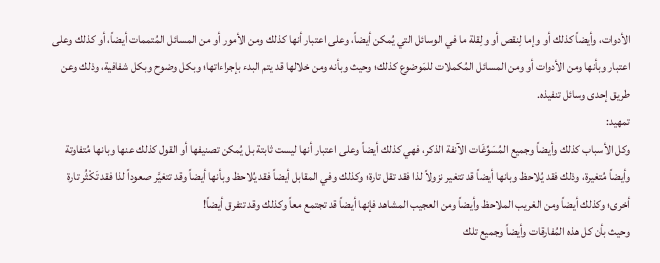الأدوات، وأيضاً كذلك أو وإما لِنقص أو ولِقلة ما في الوسائل التي يُمكن أيضاً، وعلى اعتبار أنها كذلك ومن الأمور أو من المسائل المُتممات أيضاً، أو كذلك وعلى اعتبار وبأنها ومن الأدوات أو ومن المسائل المُكملات للمَوضوع كذلك؛ وحيث وبأنه ومن خلالها قد يتم البدء بإجراءاتها؛ وبكل وضوح وبكل شفافية، وذلك وعن طريق إحدى وسائل تنفيذه.
تمهيد:
وكل الأسباب كذلك وأيضاً وجميع المُسَوِّغَات الآنفة الذكر، فهي كذلك أيضاً وعلى اعتبار أنها ليست ثابتة بل يُمكن تصنيفها أو القول كذلك عنها وبانها مُتفاوتة وأيضاً مُتغيرة، وذلك فقد يُلاحظ وبانها أيضاً قد تتغير نزولاً لذا فقد تقل تارة؛ وكذلك وفي المقابل أيضاً فقد يُلاحظ وبأنها أيضاً وقد تتغيَّر صعوداً لذا فقد تَكْثُر تارة أخرى؛ وكذلك أيضاً ومن الغريب الملاحظ وأيضاً ومن العجيب المشاهد فإنها أيضاً قد تجتمع معاً وكذلك وقد تتفرق أيضاً!
وحيث بأن كل هذه المُفارقات وأيضاً وجميع تلك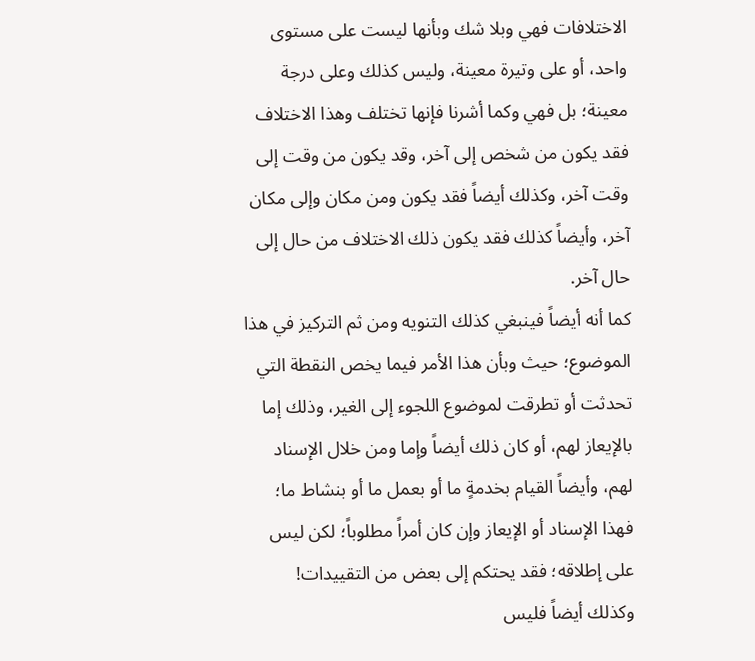الاختلافات فهي وبلا شك وبأنها ليست على مستوى واحد، أو على وتيرة معينة، وليس كذلك وعلى درجة معينة؛ بل فهي وكما أشرنا فإنها تختلف وهذا الاختلاف فقد يكون من شخص إلى آخر، وقد يكون من وقت إلى وقت آخر، وكذلك أيضاً فقد يكون ومن مكان وإلى مكان آخر، وأيضاً كذلك فقد يكون ذلك الاختلاف من حال إلى حال آخر.
كما أنه أيضاً فينبغي كذلك التنويه ومن ثم التركيز في هذا الموضوع؛ حيث وبأن هذا الأمر فيما يخص النقطة التي تحدثت أو تطرقت لموضوع اللجوء إلى الغير، وذلك إما بالإيعاز لهم، أو كان ذلك أيضاً وإما ومن خلال الإسناد لهم، وأيضاً القيام بخدمةٍ ما أو بعمل ما أو بنشاط ما؛ فهذا الإسناد أو الإيعاز وإن كان أمراً مطلوباً؛ لكن ليس على إطلاقه؛ فقد يحتكم إلى بعض من التقييدات!
وكذلك أيضاً فليس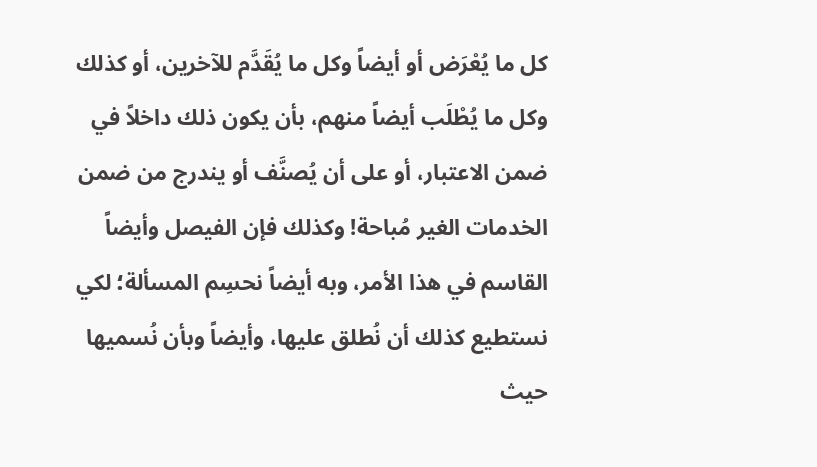كل ما يُعْرَض أو أيضاً وكل ما يُقَدَّم للآخرين، أو كذلك وكل ما يُطْلَب أيضاً منهم، بأن يكون ذلك داخلاً في ضمن الاعتبار، أو على أن يُصنَّف أو يندرج من ضمن الخدمات الغير مُباحة! وكذلك فإن الفيصل وأيضاً القاسم في هذا الأمر، وبه أيضاً نحسِم المسألة؛ لكي نستطيع كذلك أن نُطلق عليها، وأيضاً وبأن نُسميها حيث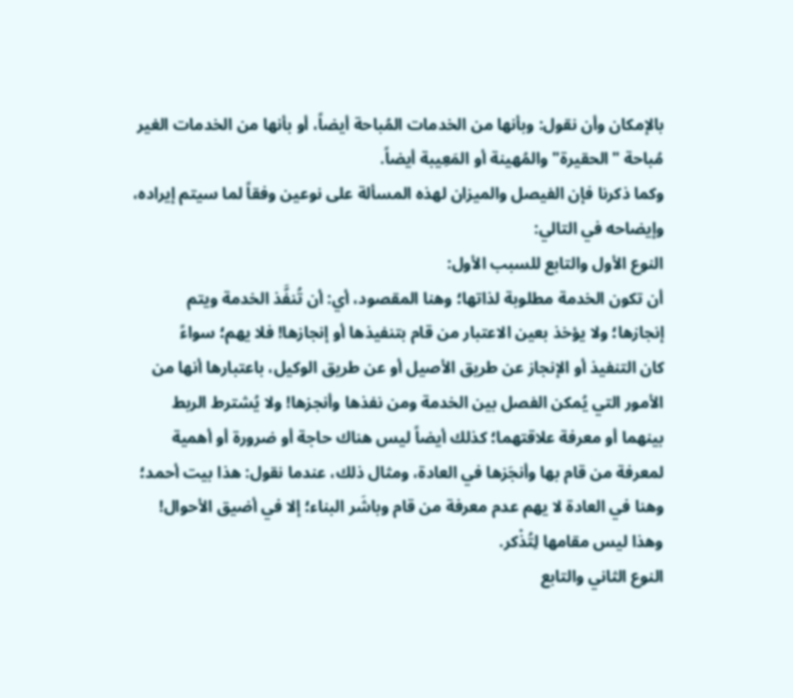بالإمكان وأن نقول: وبأنها من الخدمات المُباحة أيضاً، أو بأنها من الخدمات الغير مُباحة "الحقيرة" والمُهينة أو المَعِيبة أيضاً.
وكما ذكرنا فإن الفيصل والميزان لهذه المسألة على نوعين وفقاً لما سيتم إيراده، وإيضاحه في التالي:
النوع الأول والتابع للسبب الأول:
أن تكون الخدمة مطلوبة لذاتها؛ وهنا المقصود، أي: أن تُنفَّذ الخدمة ويتم
إنجازها؛ ولا يؤخذ بعين الاعتبار من قام بتنفيذها أو إنجازها! فلا يهم؛ سواءً
كان التنفيذ أو الإنجاز عن طريق الأصيل أو عن طريق الوكيل، باعتبارها أنها من
الأمور التي يُمكن الفصل بين الخدمة ومن نفذها وأنجزها! ولا يُشترط الربط
بينهما أو معرفة علاقتهما؛ كذلك أيضاً ليس هناك حاجة أو ضرورة أو أهمية
لمعرفة من قام بها وأنجَزها في العادة، ومثال ذلك، عندما نقول: هذا بيت أحمد؛
وهنا في العادة لا يهم عدم معرفة من قام وباشَر البناء؛ إلا في أضيق الأحوال!
وهذا ليس مقامها لِتُذْكر.
النوع الثاني والتابع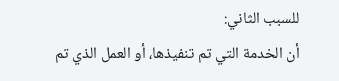للسبب الثاني:
أن الخدمة التي تم تنفيذها، أو العمل الذي تم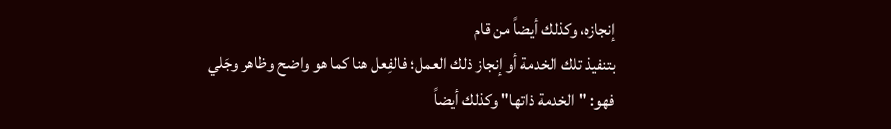إنجازه، وكذلك أيضاً من قام
بتنفيذ تلك الخدمة أو إنجاز ذلك العمل؛ فالفِعل هنا كما هو واضح وظاهر وجَلي
فهو: "الخدمة ذاتها" وكذلك أيضاً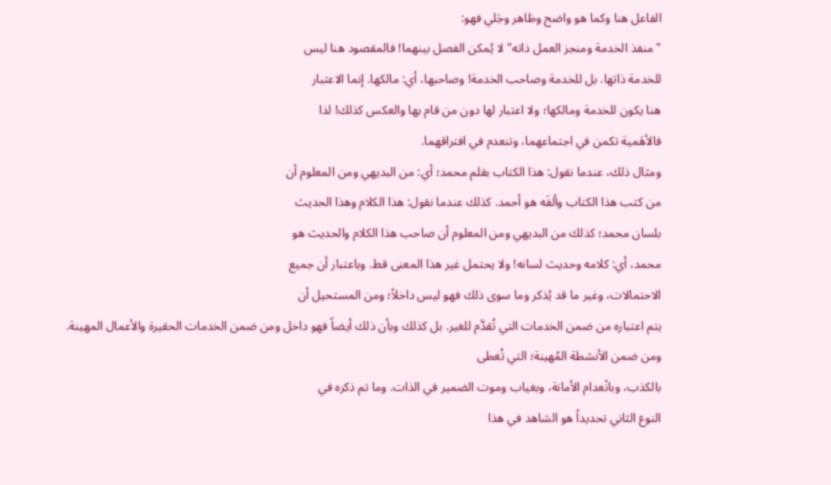الفاعل هنا وكما هو واضح وظاهر وجَلي فهو:
"منفذ الخدمة ومنجز العمل ذاته" لا يُمكن الفصل بينهما! فالمقصود هنا ليس
للخدمة ذاتها. بل للخدمة وصاحب الخدمة! وصاحبها، أي: مالكها. إنما الاعتبار
هنا يكون للخدمة ومالكها؛ ولا اعتبار لها دون من قام بها والعكس كذلك! لذا
فالأهَمية تكمن في اجتماعهما، وتنعدم في افتراقهما.
ومثال ذلك، عندما نقول: هذا الكتاب بقلم محمد؛ أي: من البديهي ومن المعلوم أن
من كتب هذا الكتاب وألفَه هو أحمد. كذلك عندما نقول: هذا الكلام وهذا الحديث
بلسان محمد؛ كذلك من البديهي ومن المعلوم أن صاحب هذا الكلام والحديث هو
محمد، أي: كلامه وحديث لسانه! ولا يحتمل غير هذا المعنى قط. وباعتبار أن جميع
الاحتمالات، وغير ما قد يُذكر وما سوى ذلك فهو ليس داخلاً؛ ومن المستحيل أن
يتم اعتباره من ضمن الخدمات التي تُقدَّم للغير. بل كذلك وبأن ذلك أيضاً فهو داخل ومن ضمن الخدمات الحقيرة والأعمال المهينة.
ومن ضمن الأنشطة المُهينة؛ التي تُغطى
بالكذب، وبانْعدام الأمانة، وبغياب وموت الضمير في الذات. وما تم ذكره في
النوع الثاني تحديداً هو الشاهد في هذا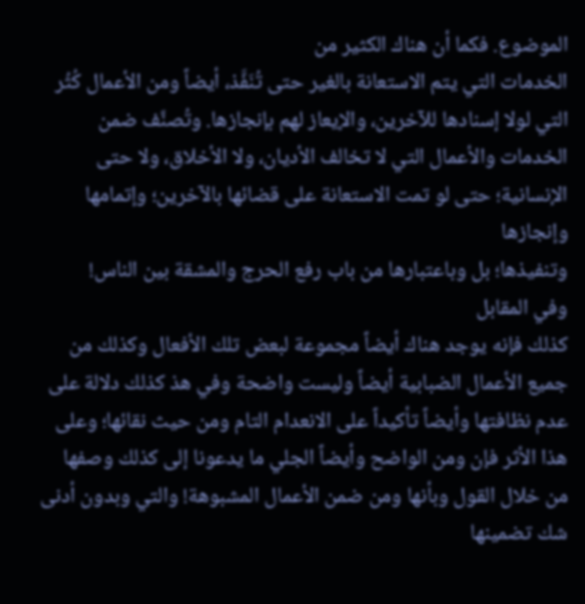الموضوع. فكما أن هناك الكثير من
الخدمات التي يتم الاستعانة بالغير حتى تُنَفَّذ، أيضاً ومن الأعمال كُثُر
التي لولا إسنادها للآخرين، والإيعاز لهم بإنجازها. وتُصنَّف ضمن الخدمات والأعمال التي لا تخالف الأديان، ولا الأخلاق، ولا حتى
الإنسانية؛ حتى لو تمت الاستعانة على قضائها بالآخرين؛ وإتمامها وإنجازها
وتنفيذها؛ بل وباعتبارها من باب رفع الحرج والمشقة بين الناس!
وفي المقابل
كذلك فإنه يوجد هناك أيضاً مجموعة لبعض تلك الأفعال وكذلك من جميع الأعمال الضبابية أيضاً وليست واضحة وفي هذ كذلك دلالة على عدم نظافتها وأيضاً تأكيداً على الانعدام التام ومن حيث نقائها؛ وعلى هذا الأثر فإن ومن الواضح وأيضاً الجلي ما يدعونا إلى كذلك وصفها من خلال القول وبأنها ومن ضمن الأعمال المشبوهة! والتي وبدون أدنى شك تضمينها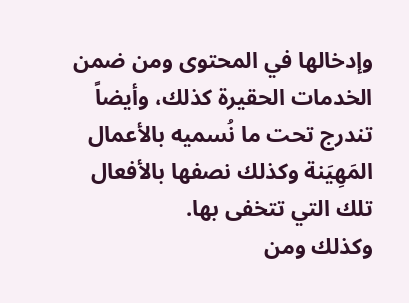وإدخالها في المحتوى ومن ضمن الخدمات الحقيرة كذلك، وأيضاً تندرج تحت ما نُسميه بالأعمال المَهِيَنة وكذلك نصفها بالأفعال تلك التي تتخفى بها.
وكذلك ومن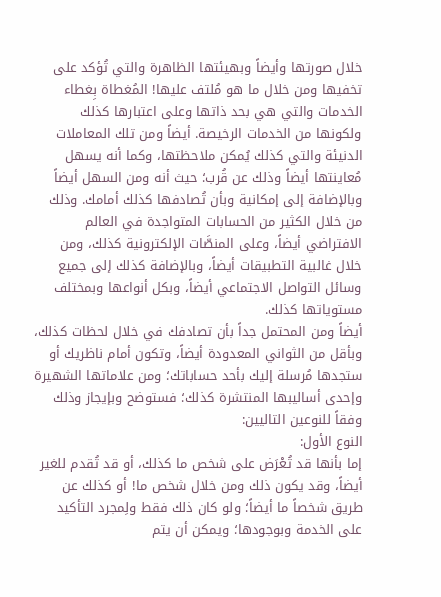خلال صورتها وأيضاً وبهيئتها الظاهرة والتي تُؤكد على تخفيها ومن خلال ما هو مُلتف عليها! المُغطاة بِغطاء الخدمات والتي هي بحد ذاتها وعلى اعتبارها كذلك ولكونها من الخدمات الرخيصة. أيضاً ومن تلك المعاملات الدنيئة والتي كذلك يُمكن ملاحظتها، وكما أنه يسهل مُعاينتها أيضاً وذلك عن قُرب؛ حيث أنه ومن السهل أيضاً وبالإضافة إلى إمكانية وبأن تُصادفها كذلك أمامك. وذلك من خلال الكثير من الحسابات المتواجدة في العالم الافتراضي أيضاً، وعلى المنصَّات الإلكترونية كذلك، ومن خلال غالبية التطبيقات أيضاً، وبالإضافة كذلك إلى جميع وسائل التواصل الاجتماعي أيضاً، وبكل أنواعها وبمختلف مستوياتها كذلك.
أيضاً ومن المحتمل جداً بأن تصادفك في خلال لحظات كذلك، وبأقل من الثواني المعدودة أيضاً، وتكون أمام ناظريك أو ستجدها مُرسلة إليك بأحد حساباتك؛ ومن علاماتها الشهيرة وإحدى أساليبها المنتشرة كذلك؛ فستوضح وبإيجاز وذلك وفقاً للنوعين التاليين:
النوع الأول:
إما بأنها قد تُعْرَض على شخص ما كذلك، أو قد تُقدم للغير أيضاً، وقد يكون ذلك ومن خلال شخص ما! أو كذلك عن طريق شخصاً ما أيضاً؛ ولو كان ذلك فقط ولِمجرد التأكيد على الخدمة وبوجودها؛ ويمكن أن يتم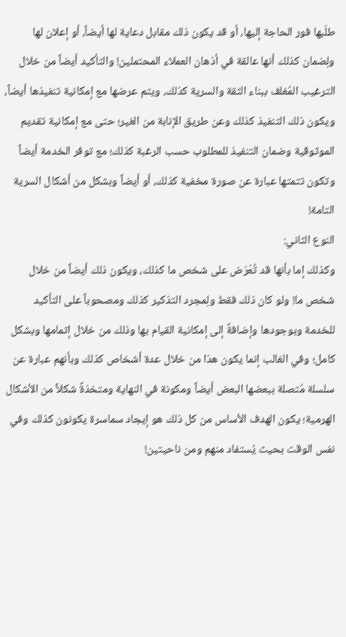طلَبها فور الحاجة إليها، أو قد يكون ذلك مقابل دعاية لها أيضاً، أو إعلان لها ولِضمان كذلك أنها عالقة في أذهان العملاء المحتملين! والتأكيد أيضاً من خلال الترغيب المُغلف ببناء الثقة والسرية كذلك، ويتم عرضها مع إمكانية تنفيذها أيضاً، ويكون ذلك التنفيذ كذلك وعن طريق الإنابة من الغير؛ حتى مع إمكانية تقديم الموثوقية وضمان التنفيذ للمطلوب حسب الرغبة كذلك؛ مع توفر الخدمة أيضاً وتكون تتمتها عبارة عن صورة مخفية كذلك، أو أيضاً وبشكل من أشكال السرية التامة!
النوع الثاني:
وكذلك إما بأنها قد تُعْرَض على شخص ما كذلك، ويكون ذلك أيضاً من خلال شخص ما! ولو كان ذلك فقط ولِمجرد التذكير كذلك ومصحوباً على التأكيد للخدمة وبوجودها وإضافةً إلى إمكانية القيام بها وذلك من خلال إتمامها وبشكل كامل؛ وفي الغالب إنما يكون هذا من خلال عدة أشخاص كذلك وبأنهم عبارة عن سلسلة مُتصلة ببعضها البعض أيضاً ومكونة في النهاية ومتخذةً شكلاً من الأشكال الهرمية؛ يكون الهدف الأساس من كل ذلك هو إيجاد سماسرة يكونون كذلك وفي نفس الوقت بحيث يُستفاد منهم ومن ناحيتين!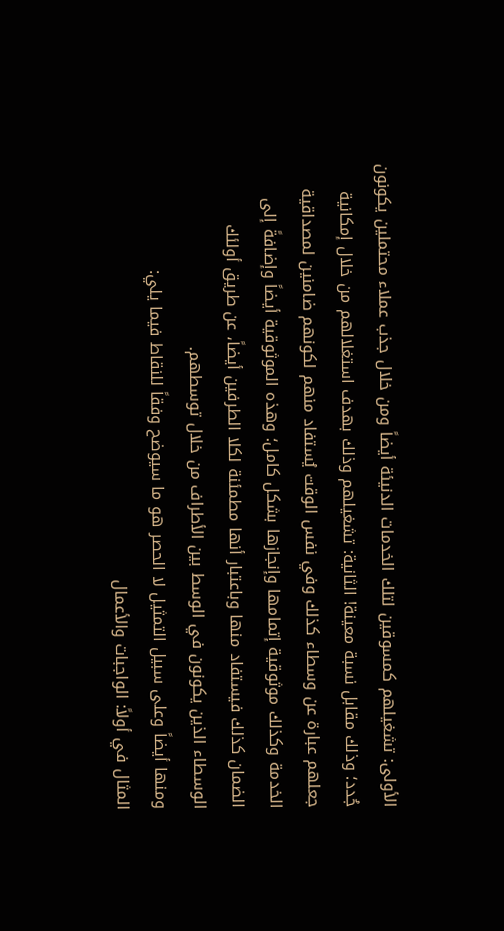الأولى: تشغيلهم كمسوقين لتلك الخدمات الدنيئة أيضاً ومن خلال جذب عملاء محتملين يكونون جُدد؛ وذلك مقابل نسبة معينة! الثانية: تشغيلهم وذلك بهدف استغلالهم من خلال إمكانية جعلهم عبارة عن وسطاء كذلك وفي نفس الوقت يُستفاد منهم لكونهم ضامنين لمصداقية الخدمة وكذلك موثوقية إتمامها وإنجازها بشكل كامل؛ وهذه الموثوقية أيضاً وإضافةً إلى الضمان كذلك فيستفاد منها وباعتبار أنها مطمئنة لكلا الطرفين أيضاً، عن طريق أولئك الوسطاء الذين يكونون في الوسط بين الأطراف من خلال توسطهم.
ومنها أيضاً وعلى سبيل التمثيل لا الحصر هو ما سيوضح وفقاً للنقاط فيما يلي:
المثال في أولاً: الواجبات والأعمال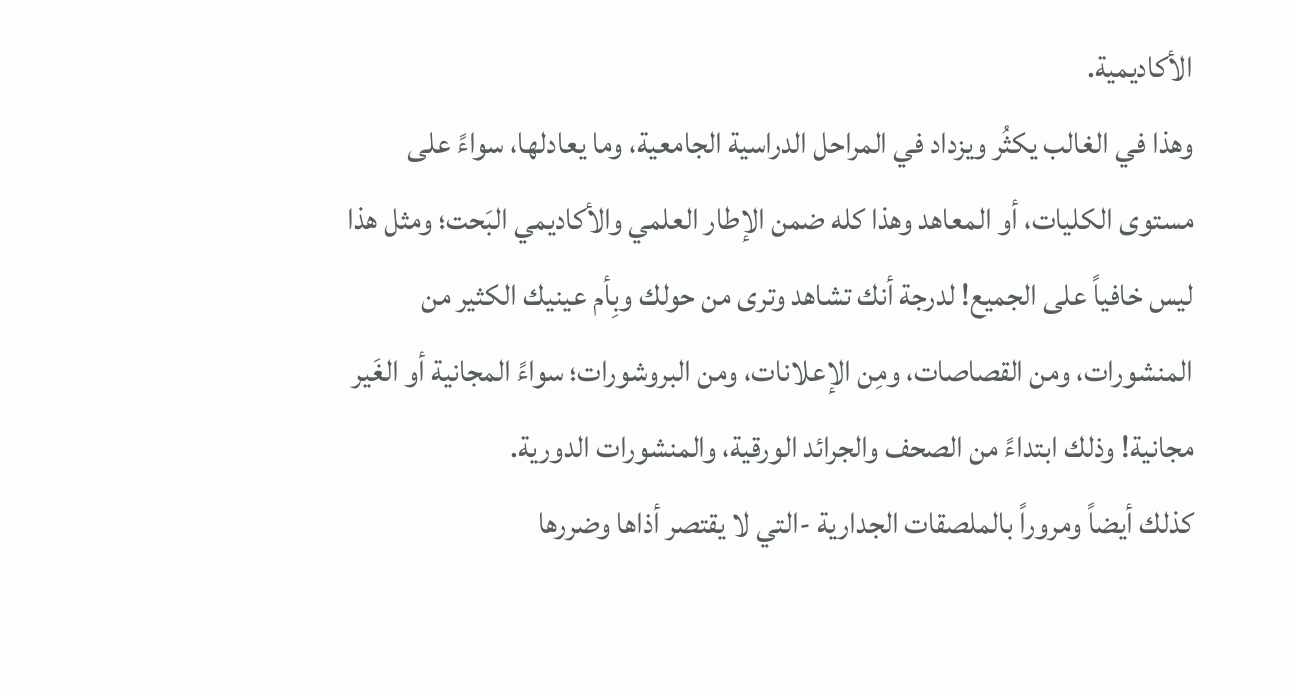الأكاديمية.
وهذا في الغالب يكثُر ويزداد في المراحل الدراسية الجامعية، وما يعادلها، سواءً على مستوى الكليات، أو المعاهد وهذا كله ضمن الإطار العلمي والأكاديمي البَحت؛ ومثل هذا ليس خافياً على الجميع! لدرجة أنك تشاهد وترى من حولك وبِأم عينيك الكثير من المنشورات، ومن القصاصات، ومِن الإعلانات، ومن البروشورات؛ سواءً المجانية أو الغَير مجانية! وذلك ابتداءً من الصحف والجرائد الورقية، والمنشورات الدورية.
كذلك أيضاً ومروراً بالملصقات الجدارية -التي لا يقتصر أذاها وضررها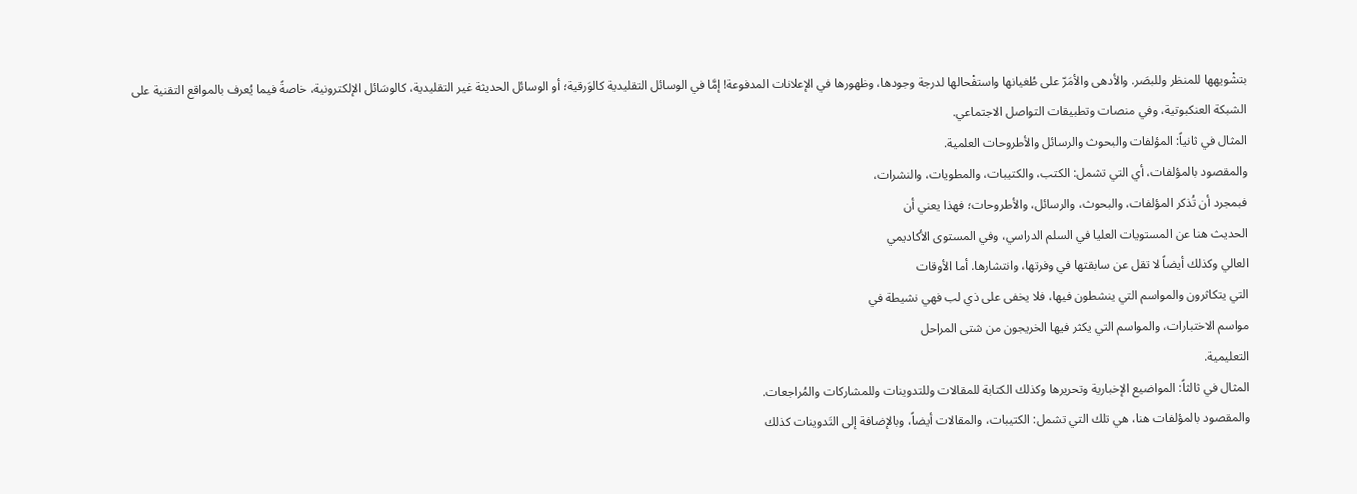بتشْويهها للمنظر وللبصَر. والأدهى والأمَرّ على طُغيانها واستفْحالها لدرجة وجودها، وظهورها في الإعلانات المدفوعة! إمَّا في الوسائل التقليدية كالوَرقية؛ أو الوسائل الحديثة غير التقليدية، كالوسَائل الإلكترونية، خاصةً فيما يُعرف بالمواقع التقنية على الشبكة العنكبوتية، وفي منصات وتطبيقات التواصل الاجتماعي.
المثال في ثانياً: المؤلفات والبحوث والرسائل والأطروحات العلمية.
والمقصود بالمؤلفات، أي التي تشمل: الكتب، والكتيبات، والمطويات، والنشرات،
فبمجرد أن تُذكر المؤلفات، والبحوث، والرسائل، والأطروحات؛ فهذا يعني أن
الحديث هنا عن المستويات العليا في السلم الدراسي، وفي المستوى الأكاديمي
العالي وكذلك أيضاً لا تقل عن سابقتها في وفرتها، وانتشارها. أما الأوقات
التي يتكاثرون والمواسم التي ينشطون فيها، فلا يخفى على ذي لب فهي نشيطة في
مواسم الاختبارات، والمواسم التي يكثر فيها الخريجون من شتى المراحل
التعليمية.
المثال في ثالثاً: المواضيع الإخبارية وتحريرها وكذلك الكتابة للمقالات وللتدوينات وللمشاركات والمُراجعات.
والمقصود بالمؤلفات هنا، هي تلك التي تشمل: الكتيبات، والمقالات أيضاً، وبالإضافة إلى التَدوينات كذلك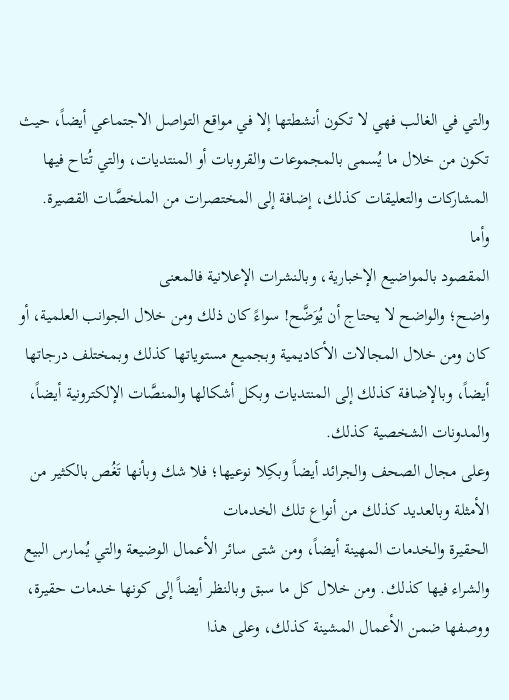والتي في الغالب فهي لا تكون أنشطتها إلا في مواقع التواصل الاجتماعي أيضاً، حيث تكون من خلال ما يُسمى بالمجموعات والقروبات أو المنتديات، والتي تُتاح فيها المشاركات والتعليقات كذلك، إضافة إلى المختصرات من الملخصَّات القصيرة.
وأما
المقصود بالمواضيع الإخبارية، وبالنشرات الإعلانية فالمعنى
واضح؛ والواضح لا يحتاج أن يُوَضَّح! سواءً كان ذلك ومن خلال الجوانب العلمية، أو كان ومن خلال المجالات الأكاديمية وبجميع مستوياتها كذلك وبمختلف درجاتها أيضاً، وبالإضافة كذلك إلى المنتديات وبكل أشكالها والمنصَّات الإلكترونية أيضاً، والمدونات الشخصية كذلك.
وعلى مجال الصحف والجرائد أيضاً وبكِلا نوعيها؛ فلا شك وبأنها تَغُص بالكثير من الأمثلة وبالعديد كذلك من أنواع تلك الخدمات
الحقيرة والخدمات المهينة أيضاً، ومن شتى سائر الأعمال الوضيعة والتي يُمارس البيع والشراء فيها كذلك. ومن خلال كل ما سبق وبالنظر أيضاً إلى كونها خدمات حقيرة،
ووصفها ضمن الأعمال المشينة كذلك، وعلى هذا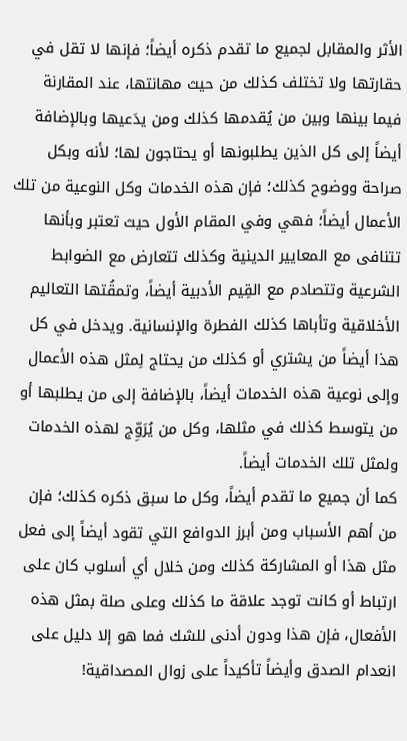الأثر والمقابل لجميع ما تقدم ذكره أيضاً؛ فإنها لا تقل في حقارتها ولا تختلف كذلك من حيث مهانتها، عند المقارنة فيما بينها وبين من يُقدمها كذلك ومن يدَعيها وبالإضافة أيضاً إلى كل الذين يطلبونها أو يحتاجون لها؛ لأنه وبكل صراحة ووضوح كذلك؛ فإن هذه الخدمات وكل النوعية من تلك الأعمال أيضاً؛ فهي وفي المقام الأول حيث تعتبر وبأنها تتنافى مع المعايير الدينية وكذلك تتعارض مع الضوابط الشرعية وتتصادم مع القِيم الأدبية أيضاً، وتمقُتها التعاليم الأخلاقية وتأباها كذلك الفطرة والإنسانية. ويدخل في كل هذا أيضاً من يشتري أو كذلك من يحتاج لِمثل هذه الأعمال وإلى نوعية هذه الخدمات أيضاً، بالإضافة إلى من يطلبها أو من يتوسط كذلك في مثلها، وكل من يُرَوِّج لهذه الخدمات ولمثل تلك الخدمات أيضاً.
كما أن جميع ما تقدم أيضاً، وكل ما سبق ذكره كذلك؛ فإن من أهم الأسباب ومن أبرز الدوافع التي تقود أيضاً إلى فعل مثل هذا أو المشاركة كذلك ومن خلال أي أسلوب كان على ارتباط أو كانت توجد علاقة ما كذلك وعلى صلة بمثل هذه الأفعال، فإن هذا ودون أدنى للشك فما هو إلا دليل على انعدام الصدق وأيضاً تأكيداً على زوال المصداقية!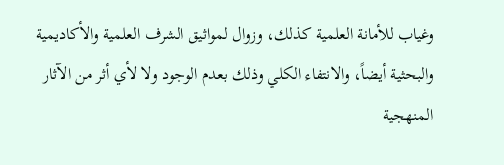وغياب للأمانة العلمية كذلك، وزوال لمواثيق الشرف العلمية والأكاديمية والبحثية أيضاً، والانتفاء الكلي وذلك بعدم الوجود ولا لأي أثر من الآثار المنهجية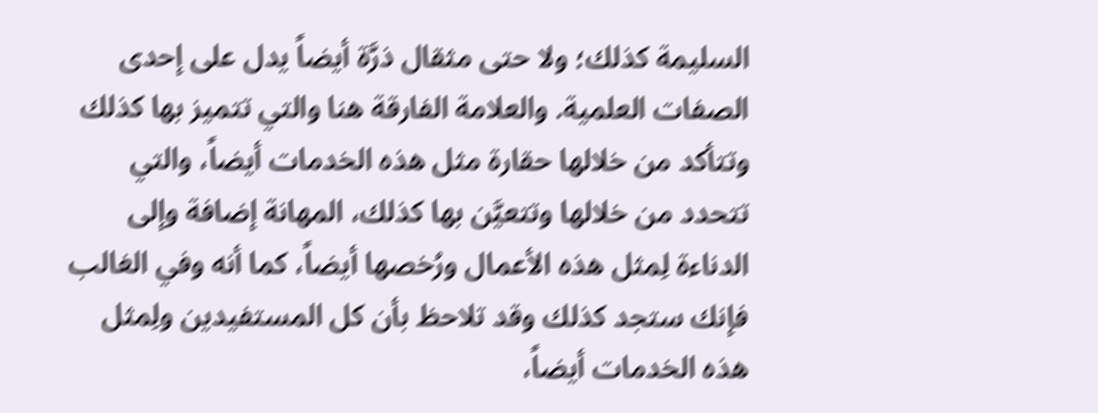السليمة كذلك؛ ولا حتى مثقال ذرَّة أيضاً يدل على إحدى الصفات العلمية. والعلامة الفارقة هنا والتي تتميز بها كذلك وتتأكد من خلالها حقارة مثل هذه الخدمات أيضاً، والتي تتحدد من خلالها وتتعيَّن بها كذلك، المهانة إضافة وإلى الدناءة لِمثل هذه الأعمال ورُخصها أيضاً، كما أنه وفي الغالب فإنك ستجد كذلك وقد تلاحظ بأن كل المستفيدين ولِمثل هذه الخدمات أيضاً،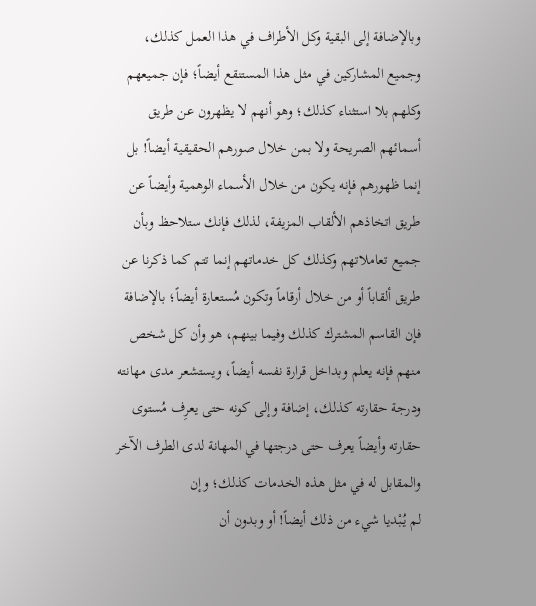وبالإضافة إلى البقية وكل الأطراف في هذا العمل كذلك، وجميع المشاركين في مثل هذا المستنقع أيضاً؛ فإن جميعهم وكلهم بلا استثناء كذلك؛ وهو أنهم لا يظهرون عن طريق أسمائهم الصريحة ولا بمن خلال صورهم الحقيقية أيضاً! بل إنما ظهورهم فإنه يكون من خلال الأسماء الوهمية وأيضاً عن طريق اتخاذهم الألقاب المزيفة، لذلك فإنك ستلاحظ وبأن جميع تعاملاتهم وكذلك كل خدماتهم إنما تتم كما ذكرنا عن طريق ألقاباً أو من خلال أرقاماً وتكون مُستعارة أيضاً؛ بالإضافة فإن القاسم المشترك كذلك وفيما بينهم، هو وأن كل شخص منهم فإنه يعلم وبداخل قرارة نفسه أيضاً، ويستشعر مدى مهانته ودرجة حقارته كذلك، إضافة وإلى كونه حتى يعرِف مُستوى حقارته وأيضاً يعرف حتى درجتها في المهانة لدى الطرف الآخر والمقابل له في مثل هذه الخدمات كذلك؛ وإن
لم يُبْديا شيء من ذلك أيضاً! أو وبدون أن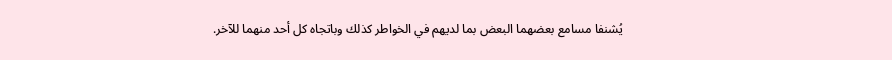يُشنفا مسامع بعضهما البعض بما لديهم في الخواطر كذلك وباتجاه كل أحد منهما للآخر.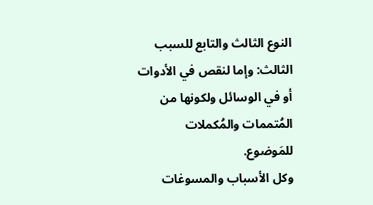النوع الثالث والتابع للسبب الثالث: وإما لنقص في الأدوات أو في الوسائل ولكونها من المُتممات والمُكملات للمَوضوع.
وكل الأسباب والمسوغات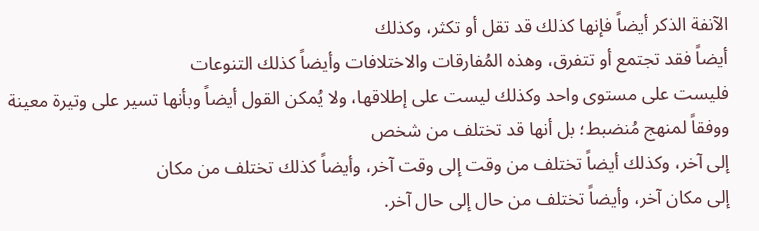الآنفة الذكر أيضاً فإنها كذلك قد تقل أو تكثر، وكذلك
أيضاً فقد تجتمع أو تتفرق، وهذه المُفارقات والاختلافات وأيضاً كذلك التنوعات
فليست على مستوى واحد وكذلك ليست على إطلاقها، ولا يُمكن القول أيضاً وبأنها تسير على وتيرة معينة ووفقاً لمنهج مُنضبط؛ بل أنها قد تختلف من شخص
إلى آخر، وكذلك أيضاً تختلف من وقت إلى وقت آخر، وأيضاً كذلك تختلف من مكان
إلى مكان آخر، وأيضاً تختلف من حال إلى حال آخر.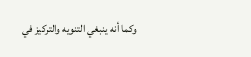وكما أنه ينبغي التنويه والتركيز في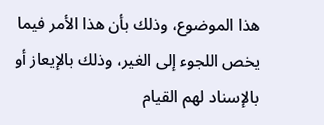هذا الموضوع، وذلك بأن هذا الأمر فيما
يخص اللجوء إلى الغير، وذلك بالإيعاز أو بالإسناد لهم القيام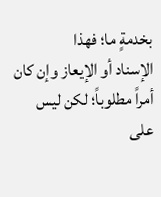بخدمةٍ ما؛ فهذا
الإسناد أو الإيعاز وإن كان أمراً مطلوباً؛ لكن ليس على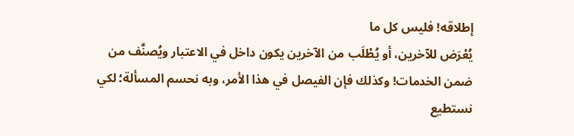إطلاقه! فليس كل ما
يُعْرَض للآخرين، أو يُطْلَب من الآخرين يكون داخل في الاعتبار ويُصنَّف من
ضمن الخدمات! وكذلك فإن الفيصل في هذا الأمر، وبه نحسم المسألة؛ لكي نستطيع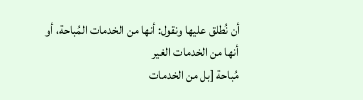أن نُطلق عليها ونقول: أنها من الخدمات المُباحة، أو أنها من الخدمات الغير
مُباحة [بل من الخدمات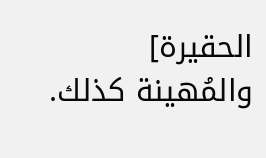الحقيرة] والمُهينة كذلك.